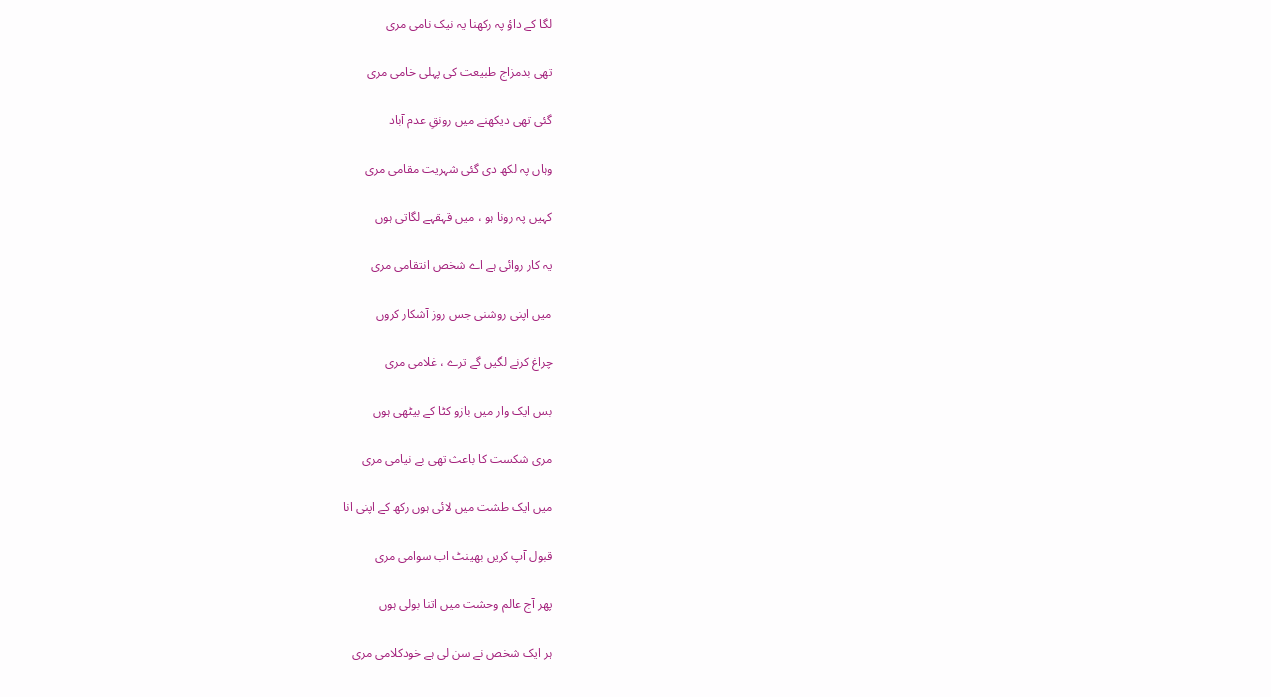لگا کے داؤ پہ رکھنا یہ نیک نامی مری

تھی بدمزاج طبیعت کی پہلی خامی مری

گئی تھی دیکھنے میں رونقِ عدم آباد

وہاں پہ لکھ دی گئی شہریت مقامی مری

کہیں پہ رونا ہو ، میں قہقہے لگاتی ہوں

یہ کار روائی ہے اے شخص انتقامی مری

میں اپنی روشنی جس روز آشکار کروں

چراغ کرنے لگیں گے ترے ، غلامی مری

بس ایک وار میں بازو کٹا کے بیٹھی ہوں

مری شکست کا باعث تھی بے نیامی مری

میں ایک طشت میں لائی ہوں رکھ کے اپنی انا

قبول آپ کریں بھینٹ اب سوامی مری

پھر آج عالم وحشت میں اتنا بولی ہوں

ہر ایک شخص نے سن لی ہے خودکلامی مری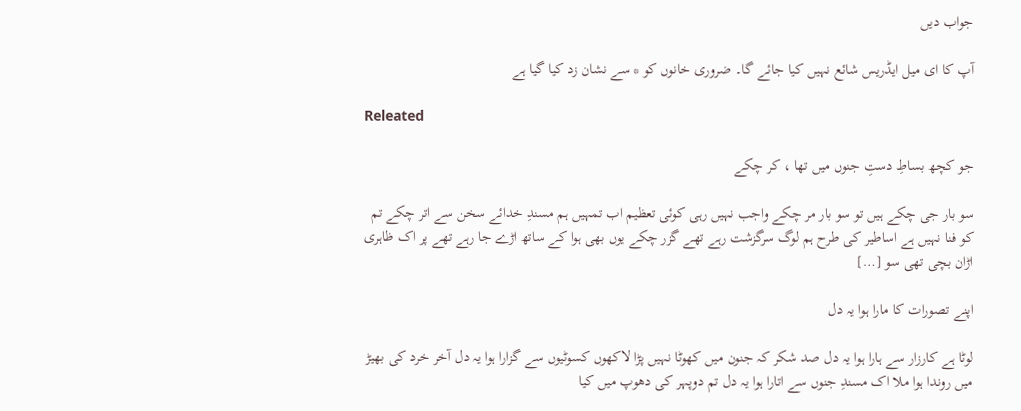جواب دیں

آپ کا ای میل ایڈریس شائع نہیں کیا جائے گا۔ ضروری خانوں کو * سے نشان زد کیا گیا ہے

Releated

جو کچھ بساطِ دستِ جنوں میں تھا ، کر چکے

سو بار جی چکے ہیں تو سو بار مر چکے واجب نہیں رہی کوئی تعظیم اب تمہیں ہم مسندِ خدائے سخن سے اتر چکے تم کو فنا نہیں ہے اساطیر کی طرح ہم لوگ سرگزشت رہے تھے گزر چکے یوں بھی ہوا کے ساتھ اڑے جا رہے تھے پر اک ظاہری اڑان بچی تھی سو […]

اپنے تصورات کا مارا ہوا یہ دل

لوٹا ہے کارزار سے ہارا ہوا یہ دل صد شکر کہ جنون میں کھوٹا نہیں پڑا لاکھوں کسوٹیوں سے گزارا ہوا یہ دل آخر خرد کی بھیڑ میں روندا ہوا ملا اک مسندِ جنوں سے اتارا ہوا یہ دل تم دوپہر کی دھوپ میں کیا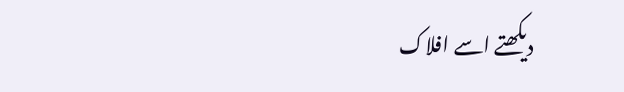دیکھتے اسے افلاک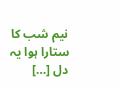نیم شب کا ستارا ہوا یہ دل […]